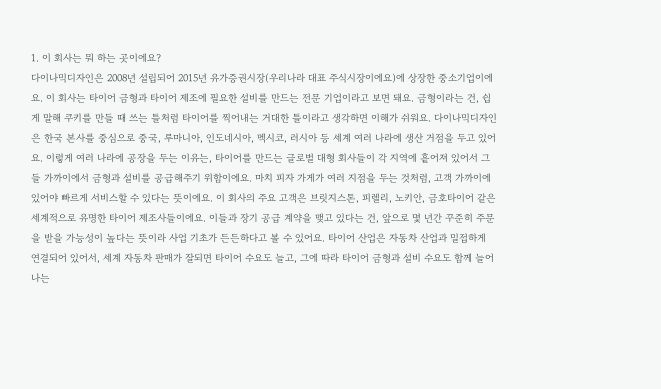1. 이 회사는 뭐 하는 곳이에요?
다이나믹디자인은 2008년 설립되어 2015년 유가증권시장(우리나라 대표 주식시장이에요)에 상장한 중소기업이에요. 이 회사는 타이어 금형과 타이어 제조에 필요한 설비를 만드는 전문 기업이라고 보면 돼요. 금형이라는 건, 쉽게 말해 쿠키를 만들 때 쓰는 틀처럼 타이어를 찍어내는 거대한 틀이라고 생각하면 이해가 쉬워요. 다이나믹디자인은 한국 본사를 중심으로 중국, 루마니아, 인도네시아, 멕시코, 러시아 등 세계 여러 나라에 생산 거점을 두고 있어요. 이렇게 여러 나라에 공장을 두는 이유는, 타이어를 만드는 글로벌 대형 회사들이 각 지역에 흩어져 있어서 그들 가까이에서 금형과 설비를 공급해주기 위함이에요. 마치 피자 가게가 여러 지점을 두는 것처럼, 고객 가까이에 있어야 빠르게 서비스할 수 있다는 뜻이에요. 이 회사의 주요 고객은 브릿지스톤, 피렐리, 노키안, 금호타이어 같은 세계적으로 유명한 타이어 제조사들이에요. 이들과 장기 공급 계약을 맺고 있다는 건, 앞으로 몇 년간 꾸준히 주문을 받을 가능성이 높다는 뜻이라 사업 기초가 든든하다고 볼 수 있어요. 타이어 산업은 자동차 산업과 밀접하게 연결되어 있어서, 세계 자동차 판매가 잘되면 타이어 수요도 늘고, 그에 따라 타이어 금형과 설비 수요도 함께 늘어나는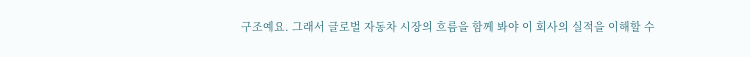구조예요. 그래서 글로벌 자동차 시장의 흐름을 함께 봐야 이 회사의 실적을 이해할 수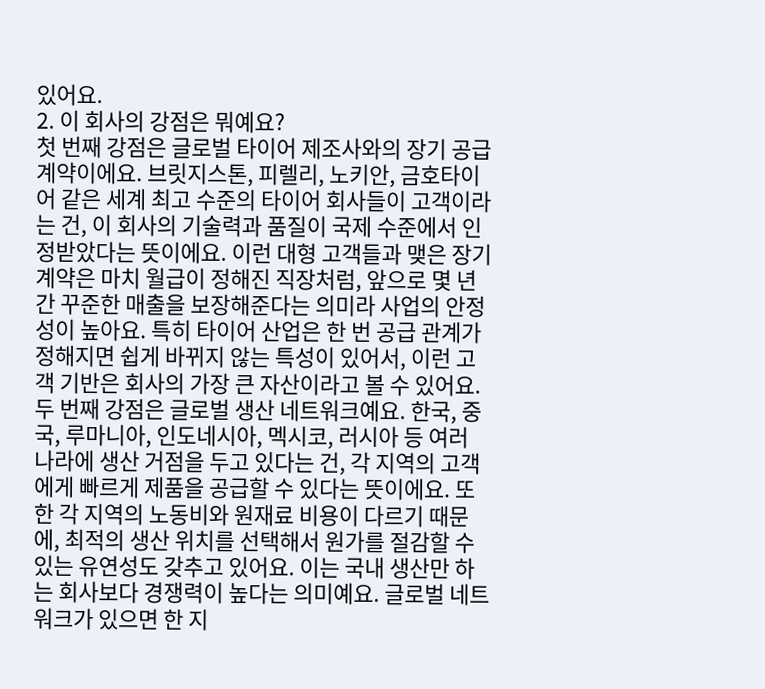있어요.
2. 이 회사의 강점은 뭐예요?
첫 번째 강점은 글로벌 타이어 제조사와의 장기 공급 계약이에요. 브릿지스톤, 피렐리, 노키안, 금호타이어 같은 세계 최고 수준의 타이어 회사들이 고객이라는 건, 이 회사의 기술력과 품질이 국제 수준에서 인정받았다는 뜻이에요. 이런 대형 고객들과 맺은 장기 계약은 마치 월급이 정해진 직장처럼, 앞으로 몇 년간 꾸준한 매출을 보장해준다는 의미라 사업의 안정성이 높아요. 특히 타이어 산업은 한 번 공급 관계가 정해지면 쉽게 바뀌지 않는 특성이 있어서, 이런 고객 기반은 회사의 가장 큰 자산이라고 볼 수 있어요.
두 번째 강점은 글로벌 생산 네트워크예요. 한국, 중국, 루마니아, 인도네시아, 멕시코, 러시아 등 여러 나라에 생산 거점을 두고 있다는 건, 각 지역의 고객에게 빠르게 제품을 공급할 수 있다는 뜻이에요. 또한 각 지역의 노동비와 원재료 비용이 다르기 때문에, 최적의 생산 위치를 선택해서 원가를 절감할 수 있는 유연성도 갖추고 있어요. 이는 국내 생산만 하는 회사보다 경쟁력이 높다는 의미예요. 글로벌 네트워크가 있으면 한 지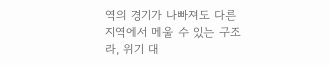역의 경기가 나빠져도 다른 지역에서 메울 수 있는 구조라, 위기 대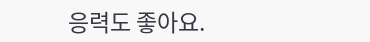응력도 좋아요.